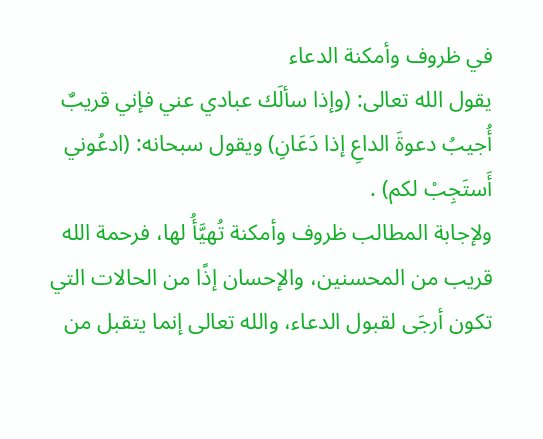في ظروف وأمكنة الدعاء
يقول الله تعالى: (وإذا سألَك عبادي عني فإني قريبٌ أُجيبُ دعوةَ الداعِ إذا دَعَانِ) ويقول سبحانه: (ادعُوني أَستَجِبْ لكم) .
ولإجابة المطالب ظروف وأمكنة تُهيَّأُ لها، فرحمة الله قريب من المحسنين، والإحسان إذًا من الحالات التي تكون أرجَى لقبول الدعاء، والله تعالى إنما يتقبل من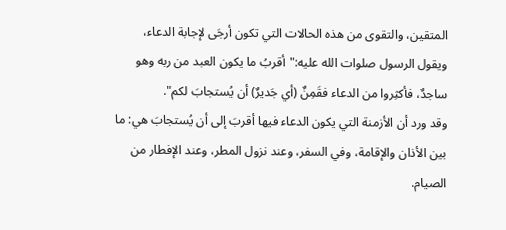المتقين، والتقوى من هذه الحالات التي تكون أرجَى لإجابة الدعاء، ويقول الرسول صلوات الله عليه:"أقربُ ما يكون العبد من ربه وهو ساجدٌ، فأكثِروا من الدعاء فقَمِنٌ (أي جَديرٌ) أن يُستجابَ لكم".
وقد ورد أن الأزمنة التي يكون الدعاء فيها أقربَ إلى أن يُستجابَ هي: ما بين الأذان والإقامة، وفي السفر، وعند نزول المطر، وعند الإفطار من الصيام.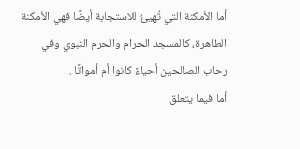أما الأمكنة التي تُهيئُ للاستجابة أيضًا فهي الأمكنة الطاهرة، كالمسجد الحرام والحرم النبوي وفي رحاب الصالحين أحياءً كانوا أم أمواتًا .
أما فيما يتعلق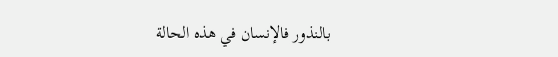بالنذور فالإنسان في هذه الحالة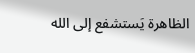الظاهرة يَستشفع إلى الله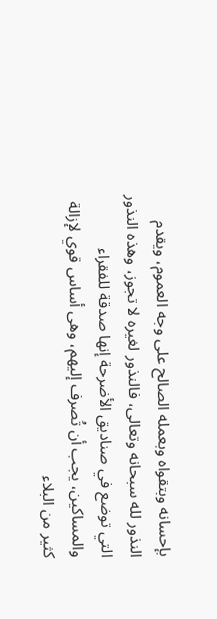بإحسانه وبتقواه وبعمله الصالح على وجه العموم، ويقدم النذور لله سبحانه وتعالى، فالنذور لغيره لا تجوز، وهذه النذور التي توضع في صناديق الأضرحة إنها صدقة للفقراء والمساكين، يجب أن تُصرف إليهم، وهى أساس قوي لإزالة كثير من البلاء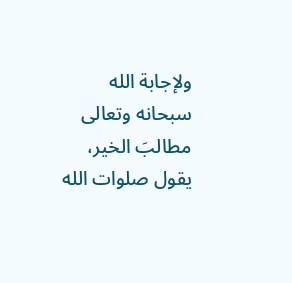ولإجابة الله سبحانه وتعالى مطالبَ الخير، يقول صلوات الله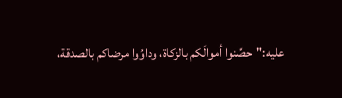عليه:"حصِّنوا أموالَكم بالزكاة، وداوُوا مرضاكم بالصدقة،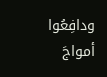ودافِعُوا أمواجَ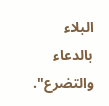البلاء بالدعاء والتضرع".